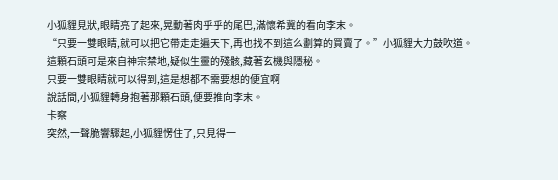小狐貍見狀,眼睛亮了起來,晃動著肉乎乎的尾巴,滿懷希冀的看向李末。
“只要一雙眼睛,就可以把它帶走走遍天下,再也找不到這么劃算的買賣了。”小狐貍大力鼓吹道。
這顆石頭可是來自神宗禁地,疑似生靈的殘骸,藏著玄機與隱秘。
只要一雙眼睛就可以得到,這是想都不需要想的便宜啊
說話間,小狐貍轉身抱著那顆石頭,便要推向李末。
卡察
突然,一聲脆響驟起,小狐貍愣住了,只見得一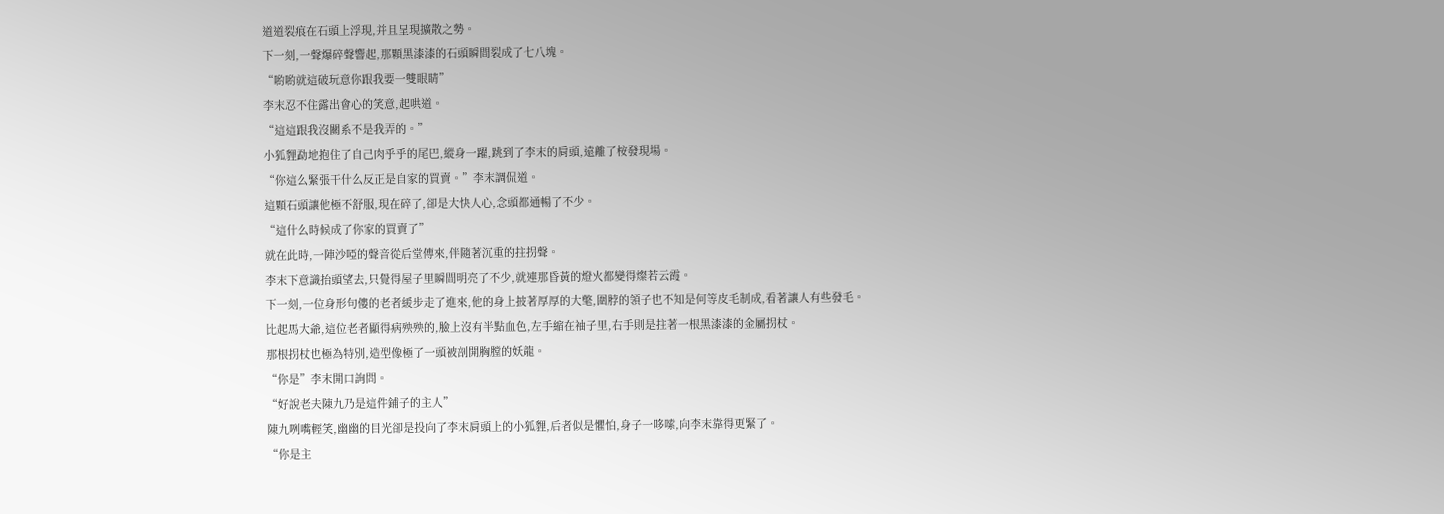道道裂痕在石頭上浮現,并且呈現擴散之勢。
下一刻,一聲爆碎聲響起,那顆黑漆漆的石頭瞬間裂成了七八塊。
“喲喲就這破玩意你跟我要一雙眼睛”
李末忍不住露出會心的笑意,起哄道。
“這這跟我沒關系不是我弄的。”
小狐貍勐地抱住了自己肉乎乎的尾巴,縱身一躍,跳到了李末的肩頭,遠離了桉發現場。
“你這么緊張干什么反正是自家的買賣。”李末調侃道。
這顆石頭讓他極不舒服,現在碎了,卻是大快人心,念頭都通暢了不少。
“這什么時候成了你家的買賣了”
就在此時,一陣沙啞的聲音從后堂傳來,伴隨著沉重的拄拐聲。
李末下意識抬頭望去,只覺得屋子里瞬間明亮了不少,就連那昏黃的燈火都變得燦若云霞。
下一刻,一位身形句僂的老者緩步走了進來,他的身上披著厚厚的大氅,圍脖的領子也不知是何等皮毛制成,看著讓人有些發毛。
比起馬大爺,這位老者顯得病殃殃的,臉上沒有半點血色,左手縮在袖子里,右手則是拄著一根黑漆漆的金屬拐杖。
那根拐杖也極為特別,造型像極了一頭被剖開胸膛的妖龍。
“你是”李末開口詢問。
“好說老夫陳九乃是這件鋪子的主人”
陳九咧嘴輕笑,幽幽的目光卻是投向了李末肩頭上的小狐貍,后者似是懼怕,身子一哆嗦,向李末靠得更緊了。
“你是主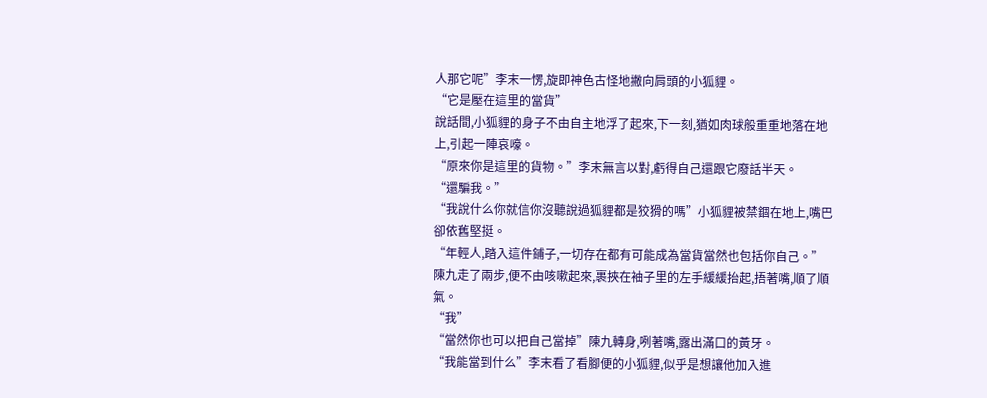人那它呢”李末一愣,旋即神色古怪地撇向肩頭的小狐貍。
“它是壓在這里的當貨”
說話間,小狐貍的身子不由自主地浮了起來,下一刻,猶如肉球般重重地落在地上,引起一陣哀嚎。
“原來你是這里的貨物。”李末無言以對,虧得自己還跟它廢話半天。
“還騙我。”
“我說什么你就信你沒聽說過狐貍都是狡猾的嗎”小狐貍被禁錮在地上,嘴巴卻依舊堅挺。
“年輕人,踏入這件鋪子,一切存在都有可能成為當貨當然也包括你自己。”
陳九走了兩步,便不由咳嗽起來,裹挾在袖子里的左手緩緩抬起,捂著嘴,順了順氣。
“我”
“當然你也可以把自己當掉”陳九轉身,咧著嘴,露出滿口的黃牙。
“我能當到什么”李末看了看腳便的小狐貍,似乎是想讓他加入進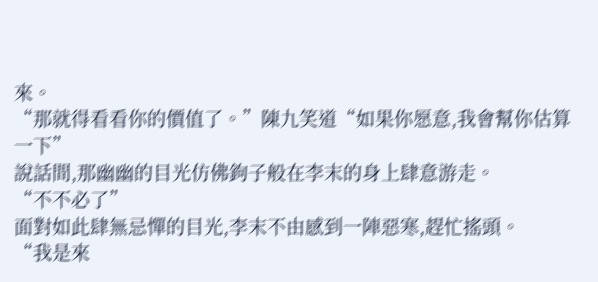來。
“那就得看看你的價值了。”陳九笑道“如果你愿意,我會幫你估算一下”
說話間,那幽幽的目光仿佛鉤子般在李末的身上肆意游走。
“不不必了”
面對如此肆無忌憚的目光,李末不由感到一陣惡寒,趕忙搖頭。
“我是來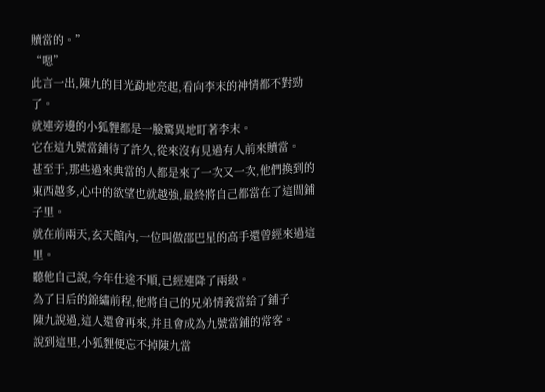贖當的。”
“嗯”
此言一出,陳九的目光勐地亮起,看向李末的神情都不對勁了。
就連旁邊的小狐貍都是一臉驚異地盯著李末。
它在這九號當鋪待了許久,從來沒有見過有人前來贖當。
甚至于,那些過來典當的人都是來了一次又一次,他們換到的東西越多,心中的欲望也就越強,最終將自己都當在了這間鋪子里。
就在前兩天,玄天館內,一位叫做邵巴星的高手還曾經來過這里。
聽他自己說,今年仕途不順,已經連降了兩級。
為了日后的錦繡前程,他將自己的兄弟情義當給了鋪子
陳九說過,這人還會再來,并且會成為九號當鋪的常客。
說到這里,小狐貍便忘不掉陳九當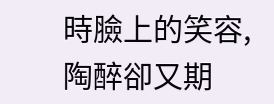時臉上的笑容,陶醉卻又期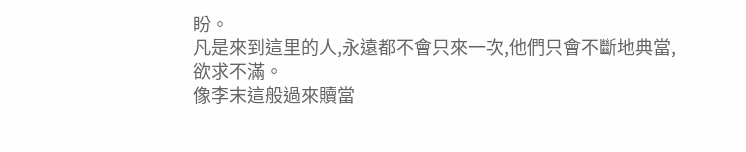盼。
凡是來到這里的人,永遠都不會只來一次,他們只會不斷地典當,欲求不滿。
像李末這般過來贖當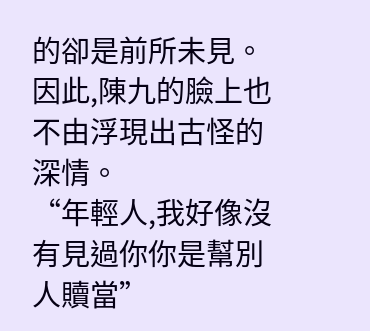的卻是前所未見。
因此,陳九的臉上也不由浮現出古怪的深情。
“年輕人,我好像沒有見過你你是幫別人贖當”